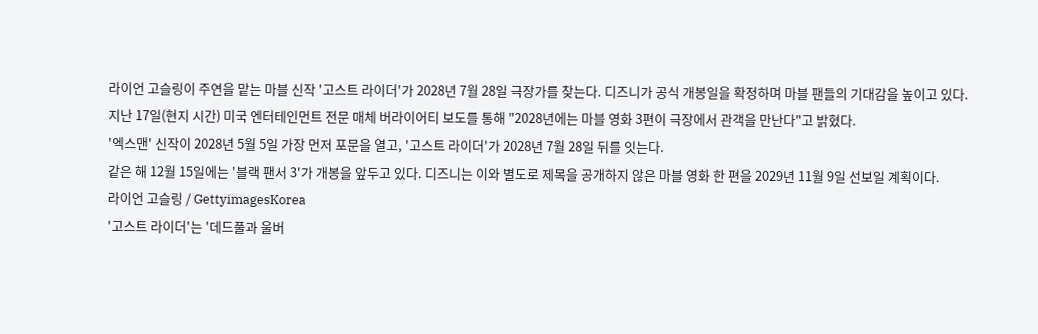라이언 고슬링이 주연을 맡는 마블 신작 '고스트 라이더'가 2028년 7월 28일 극장가를 찾는다. 디즈니가 공식 개봉일을 확정하며 마블 팬들의 기대감을 높이고 있다.
지난 17일(현지 시간) 미국 엔터테인먼트 전문 매체 버라이어티 보도를 통해 "2028년에는 마블 영화 3편이 극장에서 관객을 만난다"고 밝혔다.
'엑스맨' 신작이 2028년 5월 5일 가장 먼저 포문을 열고, '고스트 라이더'가 2028년 7월 28일 뒤를 잇는다.
같은 해 12월 15일에는 '블랙 팬서 3'가 개봉을 앞두고 있다. 디즈니는 이와 별도로 제목을 공개하지 않은 마블 영화 한 편을 2029년 11월 9일 선보일 계획이다.
라이언 고슬링 / GettyimagesKorea
'고스트 라이더'는 '데드풀과 울버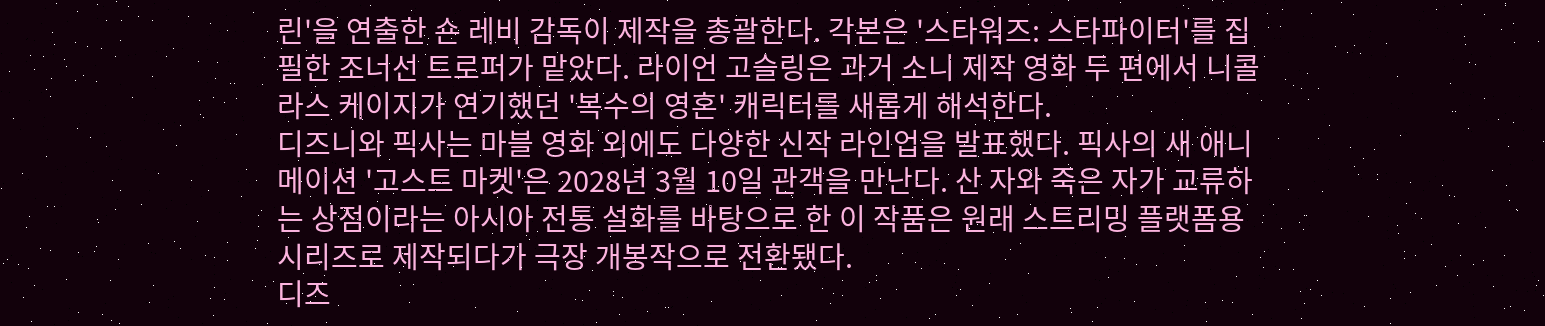린'을 연출한 숀 레비 감독이 제작을 총괄한다. 각본은 '스타워즈: 스타파이터'를 집필한 조너선 트로퍼가 맡았다. 라이언 고슬링은 과거 소니 제작 영화 두 편에서 니콜라스 케이지가 연기했던 '복수의 영혼' 캐릭터를 새롭게 해석한다.
디즈니와 픽사는 마블 영화 외에도 다양한 신작 라인업을 발표했다. 픽사의 새 애니메이션 '고스트 마켓'은 2028년 3월 10일 관객을 만난다. 산 자와 죽은 자가 교류하는 상점이라는 아시아 전통 설화를 바탕으로 한 이 작품은 원래 스트리밍 플랫폼용 시리즈로 제작되다가 극장 개봉작으로 전환됐다.
디즈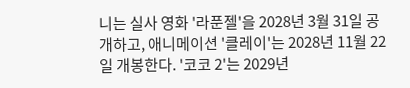니는 실사 영화 '라푼젤'을 2028년 3월 31일 공개하고, 애니메이션 '클레이'는 2028년 11월 22일 개봉한다. '코코 2'는 2029년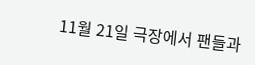11월 21일 극장에서 팬들과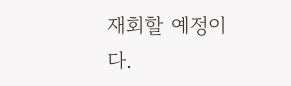재회할 예정이다.